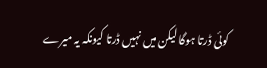کوئی ڈرتا ہوگا لیکن میں نہیں ڈرتا کیونکہ یہ میرے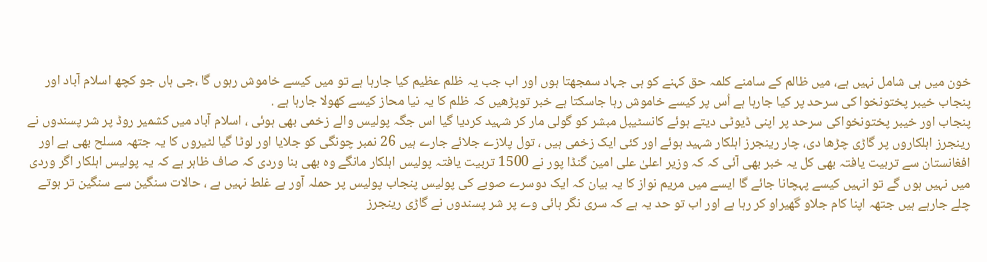خون میں ہی شامل نہیں ہے، میں ظالم کے سامنے کلمہ حق کہنے کو ہی جہاد سمجھتا ہوں اور اب جب یہ ظلم عظیم کیا جارہا ہے تو میں کیسے خاموش رہوں گا ،جی ہاں جو کچھ اسلام آباد اور پنجاب خیبر پختونخوا کی سرحد پر کیا جارہا ہے اُس پر کیسے خاموش رہا جاسکتا ہے خبر توپڑھیں کہ ظلم کا یہ نیا محاز کیسے کھولا جارہا ہے .
پنجاب اور خیبر پختونخواکی سرحد پر اپنی ڈیوٹی دیتے ہوئے کانسٹیبل مبشر کو گولی مار کر شہید کردیا گیا اس جگہ پولیس والے زخمی بھی ہوئی ، اسلام آباد میں کشمیر روڈ پر شر پسندوں نے رینجرز اہلکاروں پر گاڑی چڑھا دی، چار رینجرز اہلکار شہید ہوئے اور کئی ایک زخمی ہیں ، تول پلازے جلائے جارے ہیں 26 نمبر چونگی کو جلایا اور لوٹا گیا لٹیروں کا یہ جتھہ مسلح بھی ہے اور افغانستان سے تربیت یافتہ بھی کل یہ خبر بھی آئی کہ کہ وزیر اعلیٰ علی امین گنڈا پور نے 1500 تربیت یافتہ پولیس اہلکار مانگے وہ بھی بنا وردی کہ صاف ظاہر ہے کہ یہ پولیس اہلکار اگر وردی میں نہیں ہوں گے تو انہیں کیسے پہچانا جائے گا ایسے میں مریم نواز کا یہ بیان کہ ایک دوسرے صوبے کی پولیس پنجاب پولیس پر حملہ آور ہے غلط نہیں ہے ، حالات سنگین سے سنگین تر ہوتے چلے جارہے ہیں جتھہ اپنا کام جلاو گھیراو کر رہا ہے اور اب تو حد یہ ہے کہ سری نگر ہائی وے پر شر پسندوں نے گاڑی رینجرز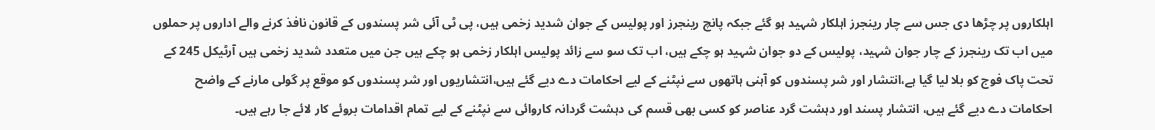اہلکاروں پر چڑھا دی جس سے چار رینجرز اہلکار شہید ہو گئے جبکہ پانچ رینجرز اور پولیس کے جوان شدید زخمی ہیں، پی ٹی آئی شر پسندوں کے قانون نافذ کرنے والے اداروں پر حملوں میں اب تک رینجرز کے چار جوان شہید، پولیس کے دو جوان شہید ہو چکے ہیں، اب تک سو سے زائد پولیس اہلکار زخمی ہو چکے ہیں جن میں متعدد شدید زخمی ہیں آرٹیکل 245 کے تحت پاک فوج کو بلا لیا گیا ہے،انتشار اور شر پسندوں کو آہنی ہاتھوں سے نپٹنے کے لیے احکامات دے دیے گئے ہیں،انتشاریوں اور شر پسندوں کو موقع پر گولی مارنے کے واضح احکامات دے دیے گئے ہیں، انتشار پسند اور دہشت گرد عناصر کو کسی بھی قسم کی دہشت گردانہ کاروائی سے نپٹنے کے لیے تمام اقدامات بروئے کار لائے جا رہے ہیں۔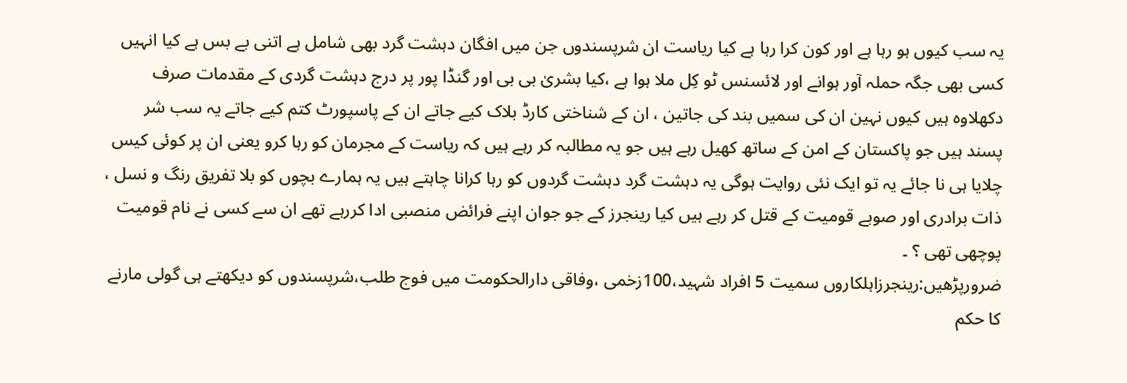یہ سب کیوں ہو رہا ہے اور کون کرا رہا ہے کیا ریاست ان شرپسندوں جن میں افگان دہشت گرد بھی شامل ہے اتنی بے بس ہے کیا انہیں کسی بھی جگہ حملہ آور ہوانے اور لائسنس ٹو کِل ملا ہوا ہے ،کیا بشریٰ بی بی اور گنڈا پور پر درج دہشت گردی کے مقدمات صرف دکھلاوہ ہیں کیوں نہین ان کی سمیں بند کی جاتین ، ان کے شناختی کارڈ بلاک کیے جاتے ان کے پاسپورٹ کتم کیے جاتے یہ سب شر پسند ہیں جو پاکستان کے امن کے ساتھ کھیل رہے ہیں جو یہ مطالبہ کر رہے ہیں کہ ریاست کے مجرمان کو رہا کرو یعنی ان پر کوئی کیس چلایا ہی نا جائے یہ تو ایک نئی روایت ہوگی یہ دہشت گرد دہشت گردوں کو رہا کرانا چاہتے ہیں یہ ہمارے بچوں کو بلا تفریق رنگ و نسل ، ذات برادری اور صوبے قومیت کے قتل کر رہے ہیں کیا رینجرز کے جو جوان اپنے فرائض منصبی ادا کررہے تھے ان سے کسی نے نام قومیت پوچھی تھی ؟ ۔
ضرورپڑھیں:رینجرزاہلکاروں سمیت 5 افراد شہید،100زخمی ،وفاقی دارالحکومت میں فوج طلب،شرپسندوں کو دیکھتے ہی گولی مارنے کا حکم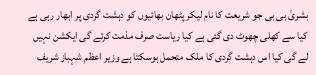بشریٰ بی بی جو شریعت کا نام لیکر پٹھان بھائیوں کو دہشت گردی پر ابھار رہی ہے کیا سے کھلی چھوٹ دی گئی ہے کیا ریاست صرف مذمت کرئے گی ایکشن نہیں لے گی کیا اس دہشت گردی کا ملک متحمل ہوسکتا ہے وزیر اعظم شہباز شریف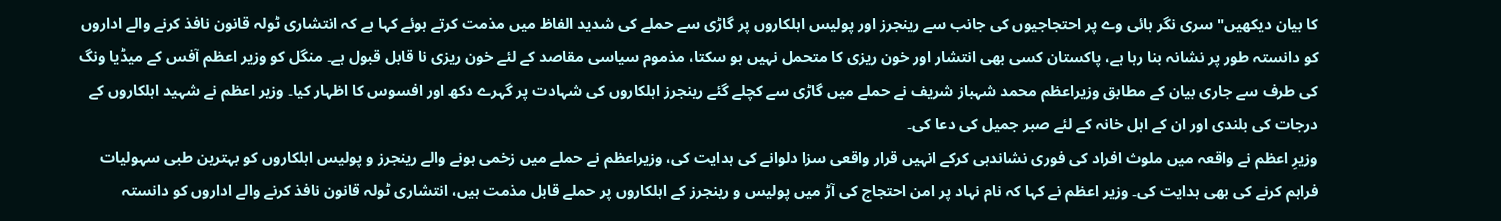کا بیان دیکھیں" سری نگر ہائی وے پر احتجاجیوں کی جانب سے رینجرز اور پولیس اہلکاروں پر گاڑی سے حملے کی شدید الفاظ میں مذمت کرتے ہوئے کہا ہے کہ انتشاری ٹولہ قانون نافذ کرنے والے اداروں کو دانستہ طور پر نشانہ بنا رہا ہے، پاکستان کسی بھی انتشار اور خون ریزی کا متحمل نہیں ہو سکتا، مذموم سیاسی مقاصد کے لئے خون ریزی نا قابل قبول ہے۔ منگل کو وزیر اعظم آفس کے میڈیا ونگ کی طرف سے جاری بیان کے مطابق وزیراعظم محمد شہباز شریف نے حملے میں گاڑی سے کچلے گئے رینجرز اہلکاروں کی شہادت پر گہرے دکھ اور افسوس کا اظہار کیا۔ وزیر اعظم نے شہید اہلکاروں کے درجات کی بلندی اور ان کے اہل خانہ کے لئے صبر جمیل کی دعا کی۔
وزیرِ اعظم نے واقعہ میں ملوث افراد کی فوری نشاندہی کرکے انہیں قرار واقعی سزا دلوانے کی ہدایت کی، وزیراعظم نے حملے میں زخمی ہونے والے رینجرز و پولیس اہلکاروں کو بہترین طبی سہولیات فراہم کرنے کی بھی ہدایت کی۔ وزیر اعظم نے کہا کہ نام نہاد پر امن احتجاج کی آڑ میں پولیس و رینجرز کے اہلکاروں پر حملے قابل مذمت ہیں، انتشاری ٹولہ قانون نافذ کرنے والے اداروں کو دانستہ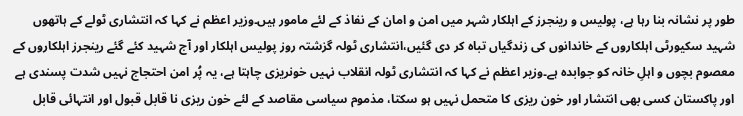طور پر نشانہ بنا رہا ہے، پولیس و رینجرز کے اہلکار شہر میں امن و امان کے نفاذ کے لئے مامور ہیں۔وزیر اعظم نے کہا کہ انتشاری ٹولے کے ہاتھوں شہید سکیورٹی اہلکاروں کے خاندانوں کی زندگیاں تباہ کر دی گئیں،انتشاری ٹولہ گزشتہ روز پولیس اہلکار اور آج شہید کئے گئے رینجرز اہلکاروں کے معصوم بچوں و اہلِ خانہ کو جوابدہ ہے۔وزیر اعظم نے کہا کہ انتشاری ٹولہ انقلاب نہیں خونریزی چاہتا ہے، یہ پُر امن احتجاج نہیں شدت پسندی ہے اور پاکستان کسی بھی انتشار اور خون ریزی کا متحمل نہیں ہو سکتا، مذموم سیاسی مقاصد کے لئے خون ریزی نا قابل قبول اور انتہائی قابل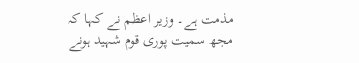مذمت ہے۔ وزیر اعظم نے کہا کہ مجھ سمیت پوری قوم شہید ہونے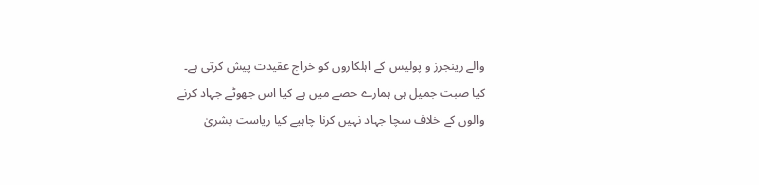والے رینجرز و پولیس کے اہلکاروں کو خراج عقیدت پیش کرتی ہے۔
کیا صبت جمیل ہی ہمارے حصے میں ہے کیا اس جھوٹے جہاد کرنے والوں کے خلاف سچا جہاد نہیں کرنا چاہیے کیا ریاست بشریٰ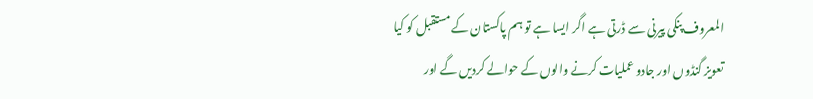المعروف پنکی پیرنی سے ڈرتی ہے اگر ایسا ہے تو ہم پاکستان کے مستقبل کو کیا تعویز گنڈوں اور جادو عملیات کرنے والوں کے حوالے کردیں گے اور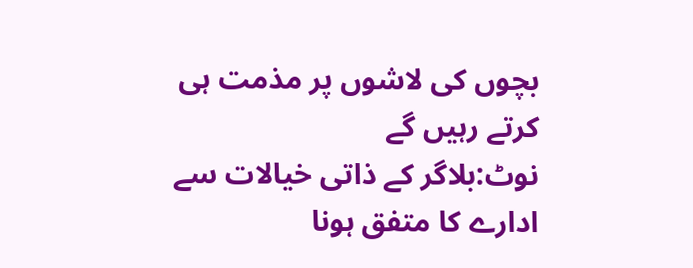بچوں کی لاشوں پر مذمت ہی کرتے رہیں گے
نوٹ:بلاگر کے ذاتی خیالات سے ادارے کا متفق ہونا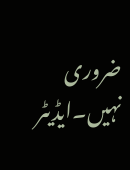ضروری نہیں۔ایڈیٹر